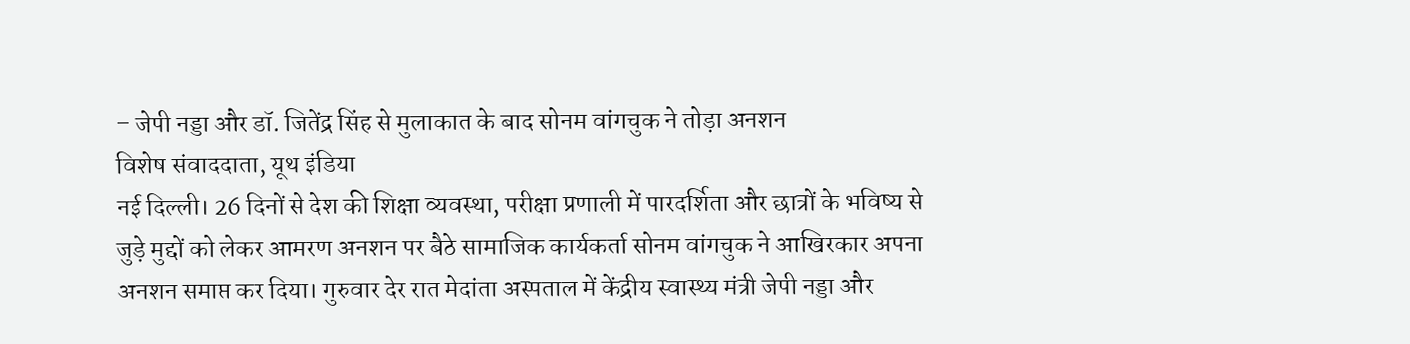– जेपी नड्डा और डॉ. जितेंद्र सिंह से मुलाकात के बाद सोनम वांगचुक ने तोड़ा अनशन
विशेष संवाददाता, यूथ इंडिया
नई दिल्ली। 26 दिनों से देश की शिक्षा व्यवस्था, परीक्षा प्रणाली में पारदर्शिता और छात्रों के भविष्य से जुड़े मुद्दों को लेकर आमरण अनशन पर बैठे सामाजिक कार्यकर्ता सोनम वांगचुक ने आखिरकार अपना अनशन समाप्त कर दिया। गुरुवार देर रात मेदांता अस्पताल में केंद्रीय स्वास्थ्य मंत्री जेपी नड्डा और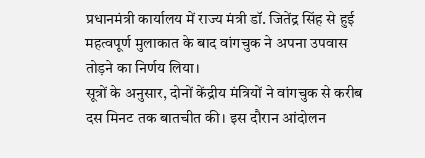प्रधानमंत्री कार्यालय में राज्य मंत्री डॉ. जितेंद्र सिंह से हुई महत्वपूर्ण मुलाकात के बाद वांगचुक ने अपना उपवास तोड़ने का निर्णय लिया।
सूत्रों के अनुसार, दोनों केंद्रीय मंत्रियों ने वांगचुक से करीब दस मिनट तक बातचीत की। इस दौरान आंदोलन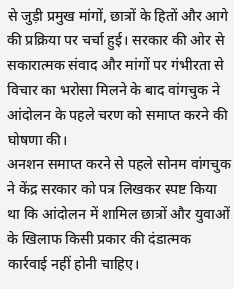से जुड़ी प्रमुख मांगों, छात्रों के हितों और आगे की प्रक्रिया पर चर्चा हुई। सरकार की ओर से सकारात्मक संवाद और मांगों पर गंभीरता से विचार का भरोसा मिलने के बाद वांगचुक ने आंदोलन के पहले चरण को समाप्त करने की घोषणा की।
अनशन समाप्त करने से पहले सोनम वांगचुक ने केंद्र सरकार को पत्र लिखकर स्पष्ट किया था कि आंदोलन में शामिल छात्रों और युवाओं के खिलाफ किसी प्रकार की दंडात्मक कार्रवाई नहीं होनी चाहिए।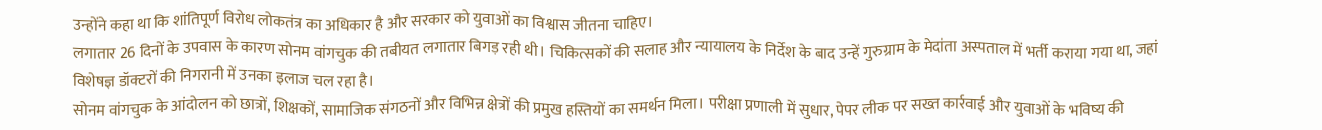उन्होंने कहा था कि शांतिपूर्ण विरोध लोकतंत्र का अधिकार है और सरकार को युवाओं का विश्वास जीतना चाहिए।
लगातार 26 दिनों के उपवास के कारण सोनम वांगचुक की तबीयत लगातार बिगड़ रही थी। चिकित्सकों की सलाह और न्यायालय के निर्देश के बाद उन्हें गुरुग्राम के मेदांता अस्पताल में भर्ती कराया गया था, जहां विशेषज्ञ डॉक्टरों की निगरानी में उनका इलाज चल रहा है।
सोनम वांगचुक के आंदोलन को छात्रों, शिक्षकों, सामाजिक संगठनों और विभिन्न क्षेत्रों की प्रमुख हस्तियों का समर्थन मिला। परीक्षा प्रणाली में सुधार, पेपर लीक पर सख्त कार्रवाई और युवाओं के भविष्य की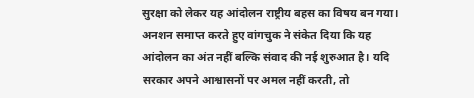सुरक्षा को लेकर यह आंदोलन राष्ट्रीय बहस का विषय बन गया।
अनशन समाप्त करते हुए वांगचुक ने संकेत दिया कि यह आंदोलन का अंत नहीं बल्कि संवाद की नई शुरुआत है। यदि सरकार अपने आश्वासनों पर अमल नहीं करती, तो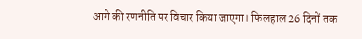आगे की रणनीति पर विचार किया जाएगा। फिलहाल 26 दिनों तक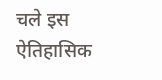चले इस ऐतिहासिक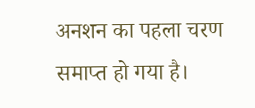अनशन का पहला चरण समाप्त हो गया है।